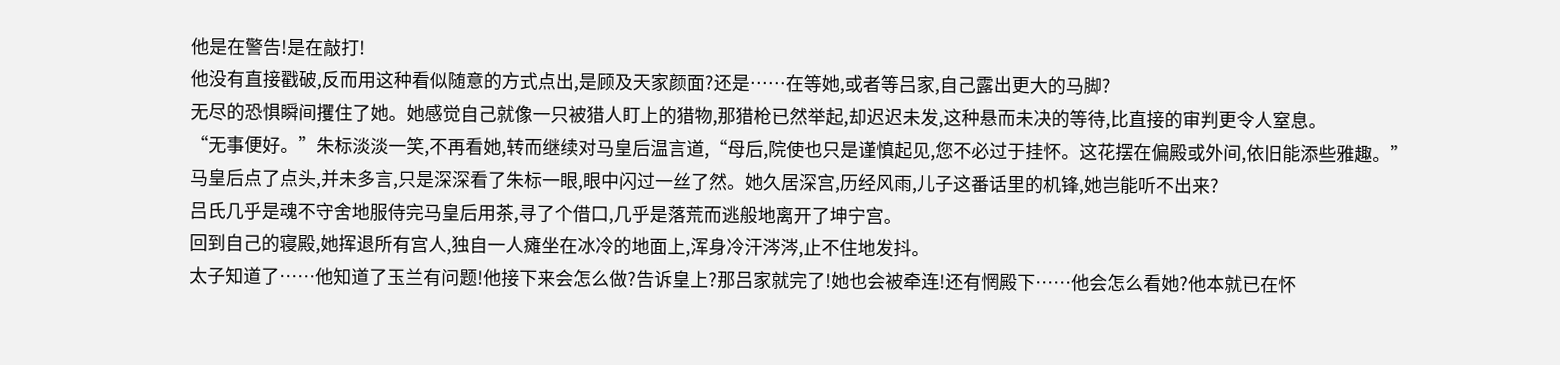他是在警告!是在敲打!
他没有直接戳破,反而用这种看似随意的方式点出,是顾及天家颜面?还是……在等她,或者等吕家,自己露出更大的马脚?
无尽的恐惧瞬间攫住了她。她感觉自己就像一只被猎人盯上的猎物,那猎枪已然举起,却迟迟未发,这种悬而未决的等待,比直接的审判更令人窒息。
“无事便好。”朱标淡淡一笑,不再看她,转而继续对马皇后温言道,“母后,院使也只是谨慎起见,您不必过于挂怀。这花摆在偏殿或外间,依旧能添些雅趣。”
马皇后点了点头,并未多言,只是深深看了朱标一眼,眼中闪过一丝了然。她久居深宫,历经风雨,儿子这番话里的机锋,她岂能听不出来?
吕氏几乎是魂不守舍地服侍完马皇后用茶,寻了个借口,几乎是落荒而逃般地离开了坤宁宫。
回到自己的寝殿,她挥退所有宫人,独自一人瘫坐在冰冷的地面上,浑身冷汗涔涔,止不住地发抖。
太子知道了……他知道了玉兰有问题!他接下来会怎么做?告诉皇上?那吕家就完了!她也会被牵连!还有惘殿下……他会怎么看她?他本就已在怀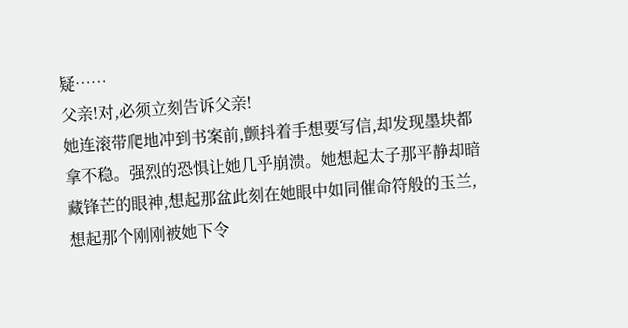疑……
父亲!对,必须立刻告诉父亲!
她连滚带爬地冲到书案前,颤抖着手想要写信,却发现墨块都拿不稳。强烈的恐惧让她几乎崩溃。她想起太子那平静却暗藏锋芒的眼神,想起那盆此刻在她眼中如同催命符般的玉兰,想起那个刚刚被她下令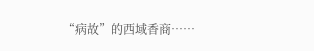“病故”的西域香商……